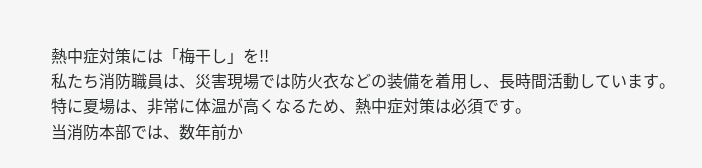熱中症対策には「梅干し」を!!
私たち消防職員は、災害現場では防火衣などの装備を着用し、長時間活動しています。
特に夏場は、非常に体温が高くなるため、熱中症対策は必須です。
当消防本部では、数年前か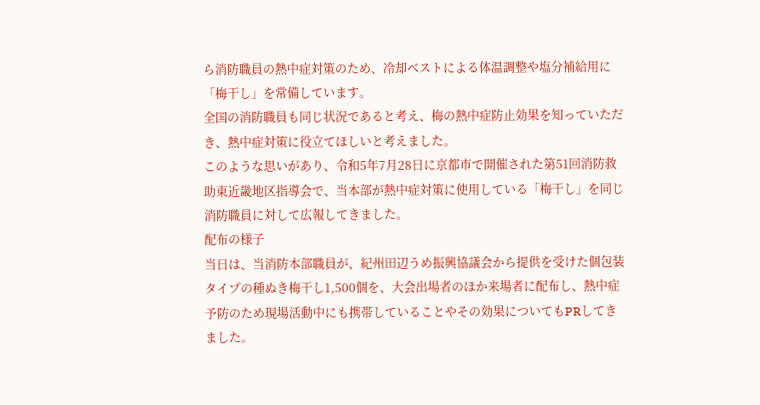ら消防職員の熱中症対策のため、冷却ベストによる体温調整や塩分補給用に「梅干し」を常備しています。
全国の消防職員も同じ状況であると考え、梅の熱中症防止効果を知っていただき、熱中症対策に役立てほしいと考えました。
このような思いがあり、令和5年7月28日に京都市で開催された第51回消防救助東近畿地区指導会で、当本部が熱中症対策に使用している「梅干し」を同じ消防職員に対して広報してきました。
配布の様子
当日は、当消防本部職員が、紀州田辺うめ振興協議会から提供を受けた個包装タイプの種ぬき梅干し1,500個を、大会出場者のほか来場者に配布し、熱中症予防のため現場活動中にも携帯していることやその効果についてもPRしてきました。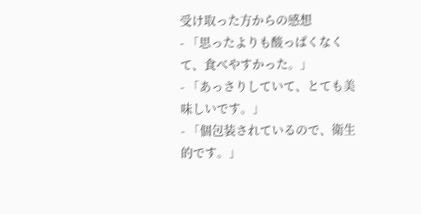受け取った方からの感想
- 「思ったよりも酸っぱくなくて、食べやすかった。」
- 「あっさりしていて、とても美味しいです。」
- 「個包装されているので、衛生的です。」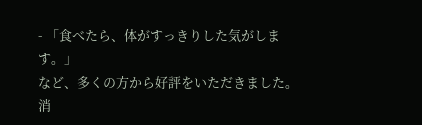- 「食べたら、体がすっきりした気がします。」
など、多くの方から好評をいただきました。
消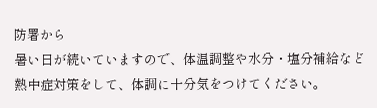防署から
暑い日が続いていますので、体温調整や水分・塩分補給など熱中症対策をして、体調に十分気をつけてください。